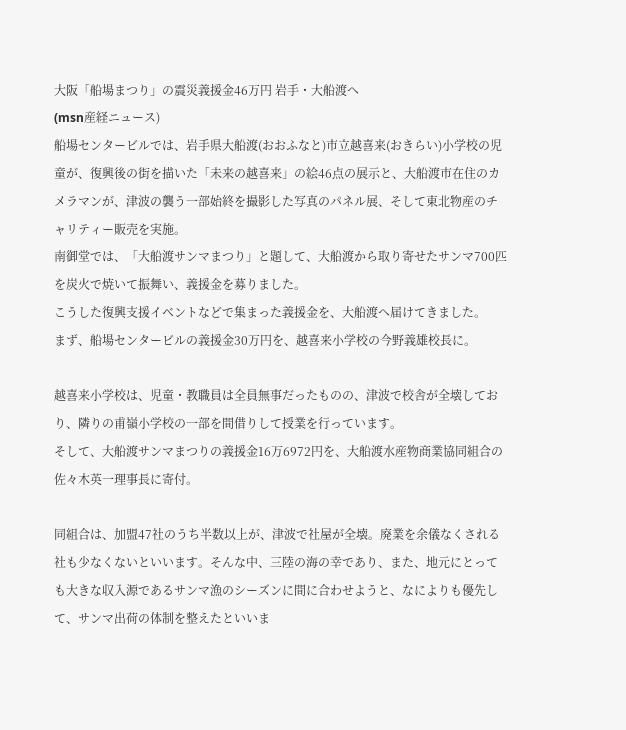大阪「船場まつり」の震災義援金46万円 岩手・大船渡へ
(msn産経ニュース)
船場センタービルでは、岩手県大船渡(おおふなと)市立越喜来(おきらい)小学校の児童が、復興後の街を描いた「未来の越喜来」の絵46点の展示と、大船渡市在住のカメラマンが、津波の襲う一部始終を撮影した写真のパネル展、そして東北物産のチャリティー販売を実施。
南御堂では、「大船渡サンマまつり」と題して、大船渡から取り寄せたサンマ700匹を炭火で焼いて振舞い、義援金を募りました。
こうした復興支援イベントなどで集まった義援金を、大船渡へ届けてきました。
まず、船場センタービルの義援金30万円を、越喜来小学校の今野義雄校長に。

越喜来小学校は、児童・教職員は全員無事だったものの、津波で校舎が全壊しており、隣りの甫嶺小学校の一部を間借りして授業を行っています。
そして、大船渡サンマまつりの義援金16万6972円を、大船渡水産物商業協同組合の佐々木英一理事長に寄付。

同組合は、加盟47社のうち半数以上が、津波で社屋が全壊。廃業を余儀なくされる社も少なくないといいます。そんな中、三陸の海の幸であり、また、地元にとっても大きな収入源であるサンマ漁のシーズンに間に合わせようと、なによりも優先して、サンマ出荷の体制を整えたといいま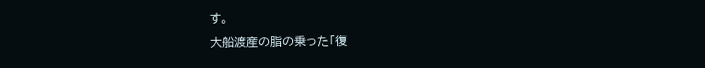す。
大船渡産の脂の乗った「復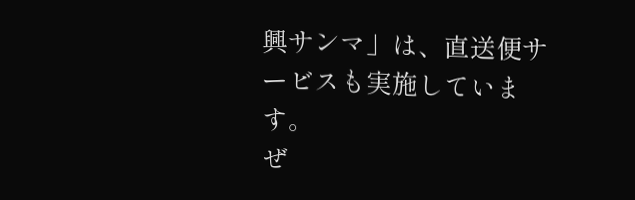興サンマ」は、直送便サービスも実施しています。
ぜ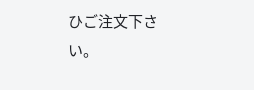ひご注文下さい。